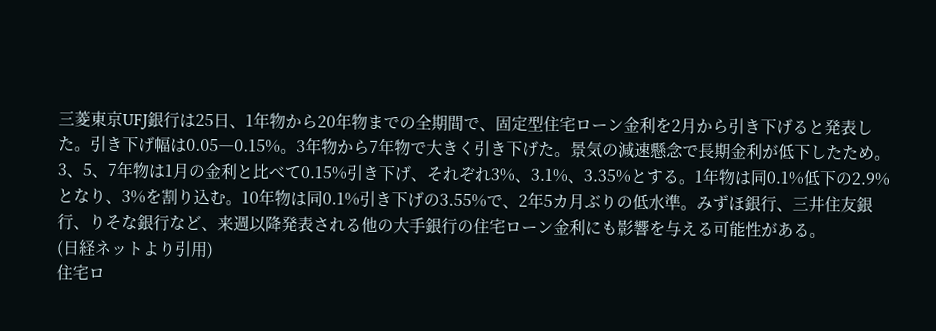三菱東京UFJ銀行は25日、1年物から20年物までの全期間で、固定型住宅ローン金利を2月から引き下げると発表した。引き下げ幅は0.05―0.15%。3年物から7年物で大きく引き下げた。景気の減速懸念で長期金利が低下したため。
3、5、7年物は1月の金利と比べて0.15%引き下げ、それぞれ3%、3.1%、3.35%とする。1年物は同0.1%低下の2.9%となり、3%を割り込む。10年物は同0.1%引き下げの3.55%で、2年5カ月ぶりの低水準。みずほ銀行、三井住友銀行、りそな銀行など、来週以降発表される他の大手銀行の住宅ローン金利にも影響を与える可能性がある。
(日経ネットより引用)
住宅ロ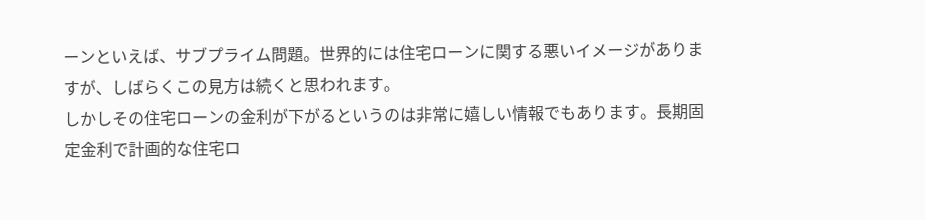ーンといえば、サブプライム問題。世界的には住宅ローンに関する悪いイメージがありますが、しばらくこの見方は続くと思われます。
しかしその住宅ローンの金利が下がるというのは非常に嬉しい情報でもあります。長期固定金利で計画的な住宅ロ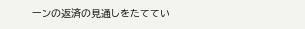ーンの返済の見通しをたててい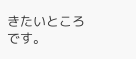きたいところです。